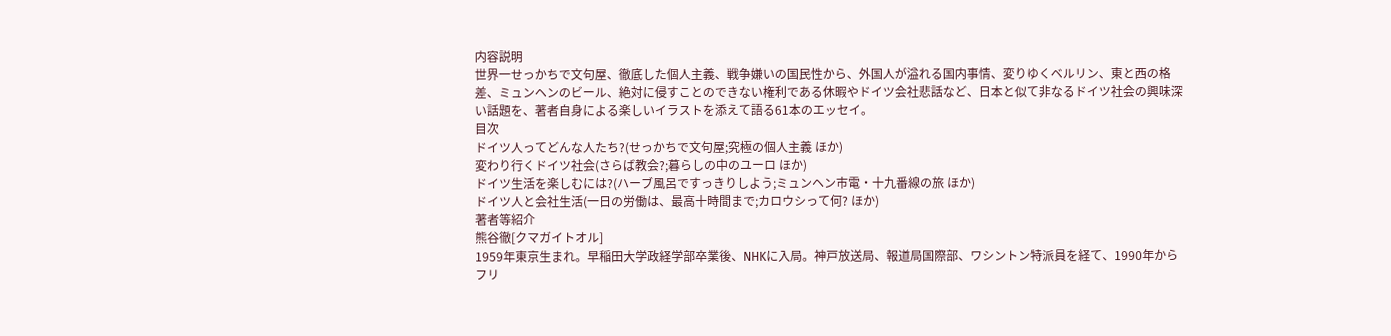内容説明
世界一せっかちで文句屋、徹底した個人主義、戦争嫌いの国民性から、外国人が溢れる国内事情、変りゆくベルリン、東と西の格差、ミュンヘンのビール、絶対に侵すことのできない権利である休暇やドイツ会社悲話など、日本と似て非なるドイツ社会の興味深い話題を、著者自身による楽しいイラストを添えて語る61本のエッセイ。
目次
ドイツ人ってどんな人たち?(せっかちで文句屋;究極の個人主義 ほか)
変わり行くドイツ社会(さらば教会?;暮らしの中のユーロ ほか)
ドイツ生活を楽しむには?(ハーブ風呂ですっきりしよう;ミュンヘン市電・十九番線の旅 ほか)
ドイツ人と会社生活(一日の労働は、最高十時間まで;カロウシって何? ほか)
著者等紹介
熊谷徹[クマガイトオル]
1959年東京生まれ。早稲田大学政経学部卒業後、NHKに入局。神戸放送局、報道局国際部、ワシントン特派員を経て、1990年からフリ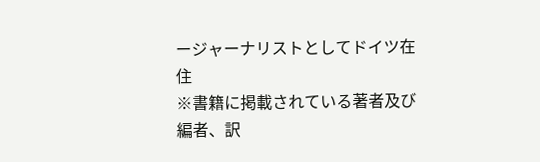ージャーナリストとしてドイツ在住
※書籍に掲載されている著者及び編者、訳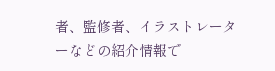者、監修者、イラストレーターなどの紹介情報で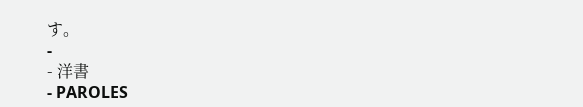す。
-
- 洋書
- PAROLES